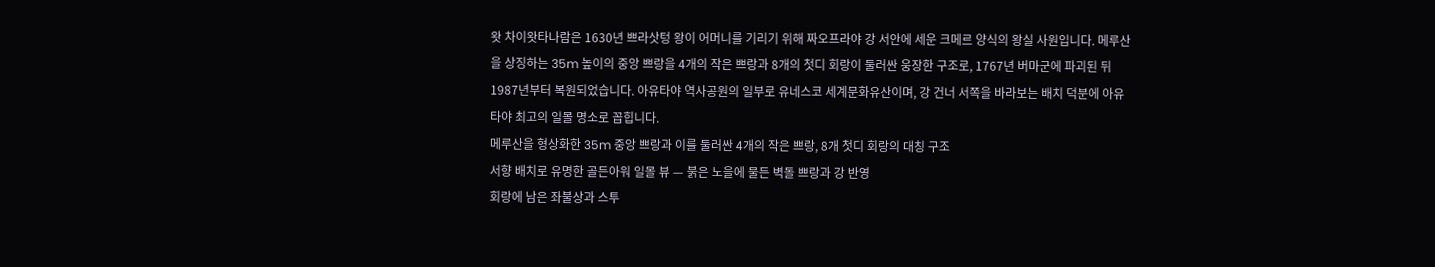왓 차이왓타나람은 1630년 쁘라삿텅 왕이 어머니를 기리기 위해 짜오프라야 강 서안에 세운 크메르 양식의 왕실 사원입니다. 메루산을 상징하는 35m 높이의 중앙 쁘랑을 4개의 작은 쁘랑과 8개의 첫디 회랑이 둘러싼 웅장한 구조로, 1767년 버마군에 파괴된 뒤 1987년부터 복원되었습니다. 아유타야 역사공원의 일부로 유네스코 세계문화유산이며, 강 건너 서쪽을 바라보는 배치 덕분에 아유타야 최고의 일몰 명소로 꼽힙니다.
메루산을 형상화한 35m 중앙 쁘랑과 이를 둘러싼 4개의 작은 쁘랑, 8개 첫디 회랑의 대칭 구조
서향 배치로 유명한 골든아워 일몰 뷰 — 붉은 노을에 물든 벽돌 쁘랑과 강 반영
회랑에 남은 좌불상과 스투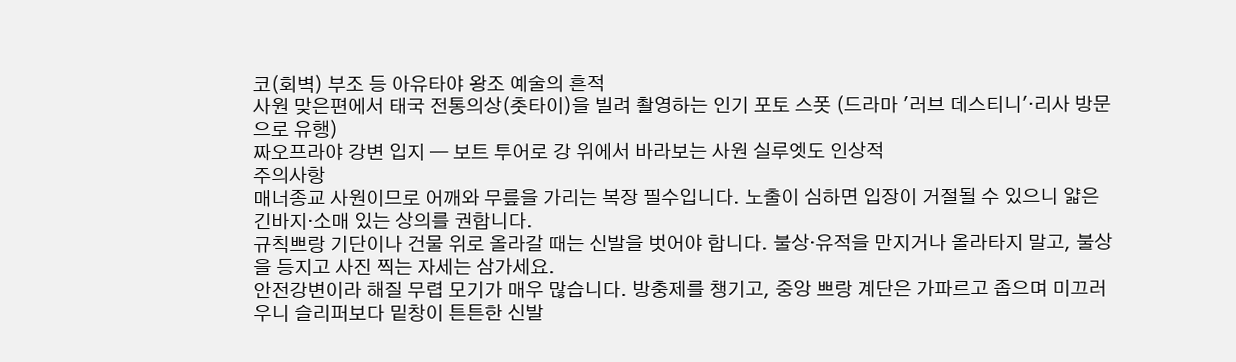코(회벽) 부조 등 아유타야 왕조 예술의 흔적
사원 맞은편에서 태국 전통의상(춧타이)을 빌려 촬영하는 인기 포토 스폿 (드라마 '러브 데스티니'·리사 방문으로 유행)
짜오프라야 강변 입지 — 보트 투어로 강 위에서 바라보는 사원 실루엣도 인상적
주의사항
매너종교 사원이므로 어깨와 무릎을 가리는 복장 필수입니다. 노출이 심하면 입장이 거절될 수 있으니 얇은 긴바지·소매 있는 상의를 권합니다.
규칙쁘랑 기단이나 건물 위로 올라갈 때는 신발을 벗어야 합니다. 불상·유적을 만지거나 올라타지 말고, 불상을 등지고 사진 찍는 자세는 삼가세요.
안전강변이라 해질 무렵 모기가 매우 많습니다. 방충제를 챙기고, 중앙 쁘랑 계단은 가파르고 좁으며 미끄러우니 슬리퍼보다 밑창이 튼튼한 신발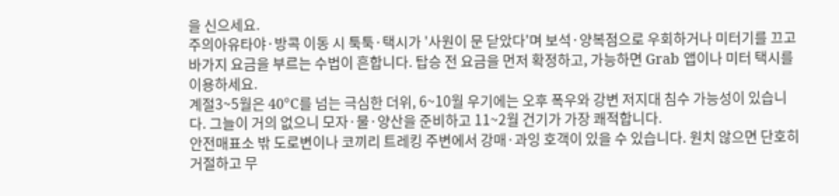을 신으세요.
주의아유타야·방콕 이동 시 툭툭·택시가 '사원이 문 닫았다'며 보석·양복점으로 우회하거나 미터기를 끄고 바가지 요금을 부르는 수법이 흔합니다. 탑승 전 요금을 먼저 확정하고, 가능하면 Grab 앱이나 미터 택시를 이용하세요.
계절3~5월은 40°C를 넘는 극심한 더위, 6~10월 우기에는 오후 폭우와 강변 저지대 침수 가능성이 있습니다. 그늘이 거의 없으니 모자·물·양산을 준비하고 11~2월 건기가 가장 쾌적합니다.
안전매표소 밖 도로변이나 코끼리 트레킹 주변에서 강매·과잉 호객이 있을 수 있습니다. 원치 않으면 단호히 거절하고 무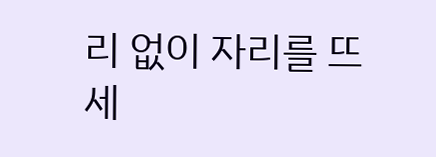리 없이 자리를 뜨세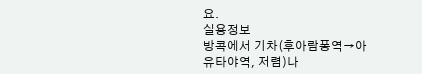요.
실용정보
방콕에서 기차(후아람퐁역→아유타야역, 저렴)나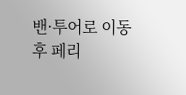밴·투어로 이동 후 페리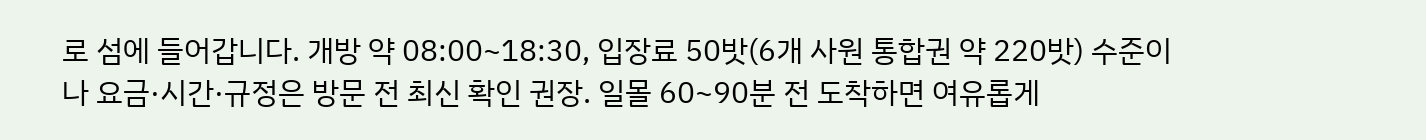로 섬에 들어갑니다. 개방 약 08:00~18:30, 입장료 50밧(6개 사원 통합권 약 220밧) 수준이나 요금·시간·규정은 방문 전 최신 확인 권장. 일몰 60~90분 전 도착하면 여유롭게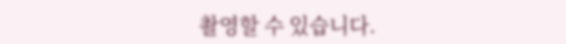촬영할 수 있습니다.